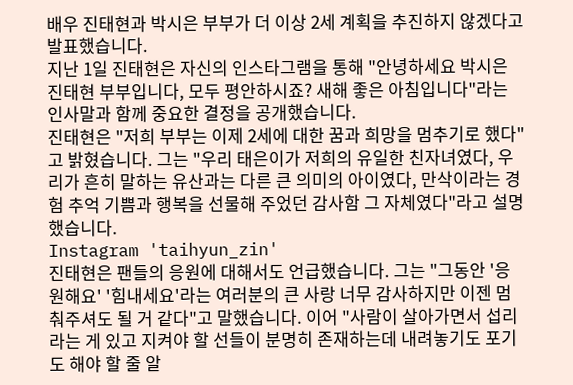배우 진태현과 박시은 부부가 더 이상 2세 계획을 추진하지 않겠다고 발표했습니다.
지난 1일 진태현은 자신의 인스타그램을 통해 "안녕하세요 박시은 진태현 부부입니다, 모두 평안하시죠? 새해 좋은 아침입니다"라는 인사말과 함께 중요한 결정을 공개했습니다.
진태현은 "저희 부부는 이제 2세에 대한 꿈과 희망을 멈추기로 했다"고 밝혔습니다. 그는 "우리 태은이가 저희의 유일한 친자녀였다, 우리가 흔히 말하는 유산과는 다른 큰 의미의 아이였다, 만삭이라는 경험 추억 기쁨과 행복을 선물해 주었던 감사함 그 자체였다"라고 설명했습니다.
Instagram 'taihyun_zin'
진태현은 팬들의 응원에 대해서도 언급했습니다. 그는 "그동안 '응원해요' '힘내세요'라는 여러분의 큰 사랑 너무 감사하지만 이젠 멈춰주셔도 될 거 같다"고 말했습니다. 이어 "사람이 살아가면서 섭리라는 게 있고 지켜야 할 선들이 분명히 존재하는데 내려놓기도 포기도 해야 할 줄 알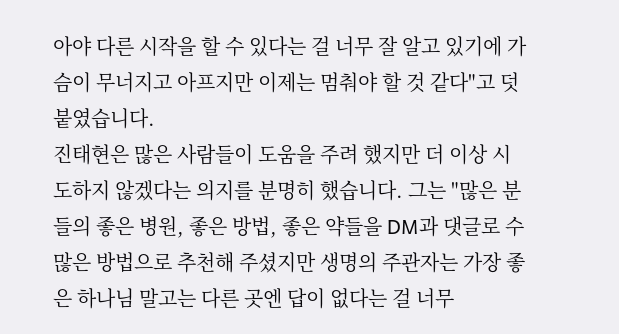아야 다른 시작을 할 수 있다는 걸 너무 잘 알고 있기에 가슴이 무너지고 아프지만 이제는 멈춰야 할 것 같다"고 덧붙였습니다.
진태현은 많은 사람들이 도움을 주려 했지만 더 이상 시도하지 않겠다는 의지를 분명히 했습니다. 그는 "많은 분들의 좋은 병원, 좋은 방법, 좋은 약들을 DM과 댓글로 수많은 방법으로 추천해 주셨지만 생명의 주관자는 가장 좋은 하나님 말고는 다른 곳엔 답이 없다는 걸 너무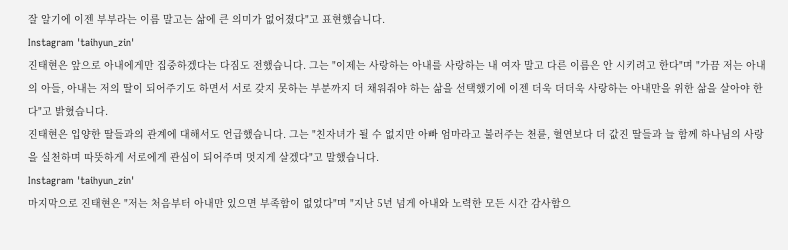잘 알기에 이젠 부부라는 이름 말고는 삶에 큰 의미가 없어졌다"고 표현했습니다.
Instagram 'taihyun_zin'
진태현은 앞으로 아내에게만 집중하겠다는 다짐도 전했습니다. 그는 "이제는 사랑하는 아내를 사랑하는 내 여자 말고 다른 이름은 안 시키려고 한다"며 "가끔 저는 아내의 아들, 아내는 저의 딸이 되어주기도 하면서 서로 갖지 못하는 부분까지 더 채워줘야 하는 삶을 선택했기에 이젠 더욱 더더욱 사랑하는 아내만을 위한 삶을 살아야 한다"고 밝혔습니다.
진태현은 입양한 딸들과의 관계에 대해서도 언급했습니다. 그는 "친자녀가 될 수 없지만 아빠 엄마라고 불러주는 천륜, 혈연보다 더 값진 딸들과 늘 함께 하나님의 사랑을 실천하며 따뜻하게 서로에게 관심이 되어주며 멋지게 살겠다"고 말했습니다.
Instagram 'taihyun_zin'
마지막으로 진태현은 "저는 처음부터 아내만 있으면 부족함이 없었다"며 "지난 5년 넘게 아내와 노력한 모든 시간 감사함으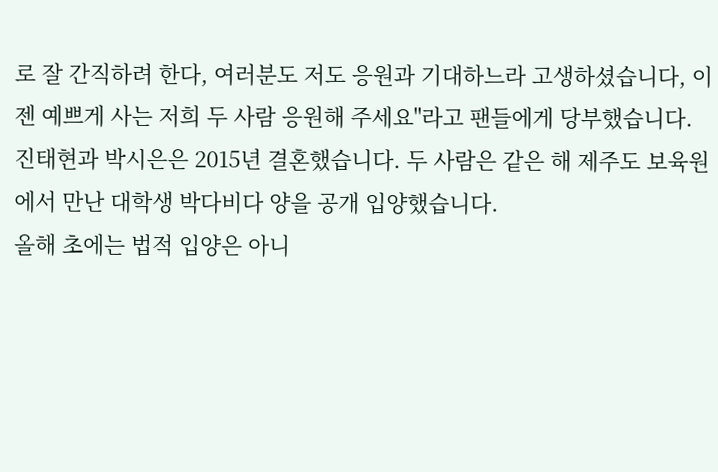로 잘 간직하려 한다, 여러분도 저도 응원과 기대하느라 고생하셨습니다, 이젠 예쁘게 사는 저희 두 사람 응원해 주세요"라고 팬들에게 당부했습니다.
진태현과 박시은은 2015년 결혼했습니다. 두 사람은 같은 해 제주도 보육원에서 만난 대학생 박다비다 양을 공개 입양했습니다.
올해 초에는 법적 입양은 아니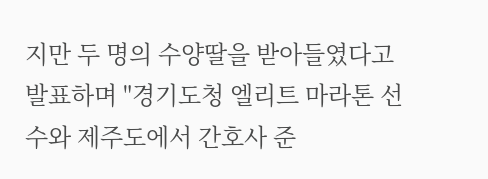지만 두 명의 수양딸을 받아들였다고 발표하며 "경기도청 엘리트 마라톤 선수와 제주도에서 간호사 준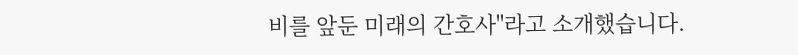비를 앞둔 미래의 간호사"라고 소개했습니다.